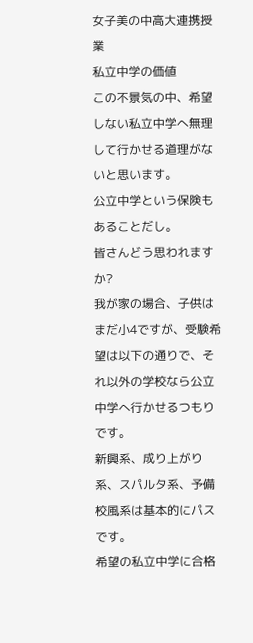女子美の中高大連携授業
私立中学の価値
この不景気の中、希望しない私立中学へ無理して行かせる道理がないと思います。
公立中学という保険もあることだし。
皆さんどう思われますか?
我が家の場合、子供はまだ小4ですが、受験希望は以下の通りで、それ以外の学校なら公立中学へ行かせるつもりです。
新興系、成り上がり系、スパルタ系、予備校風系は基本的にパスです。
希望の私立中学に合格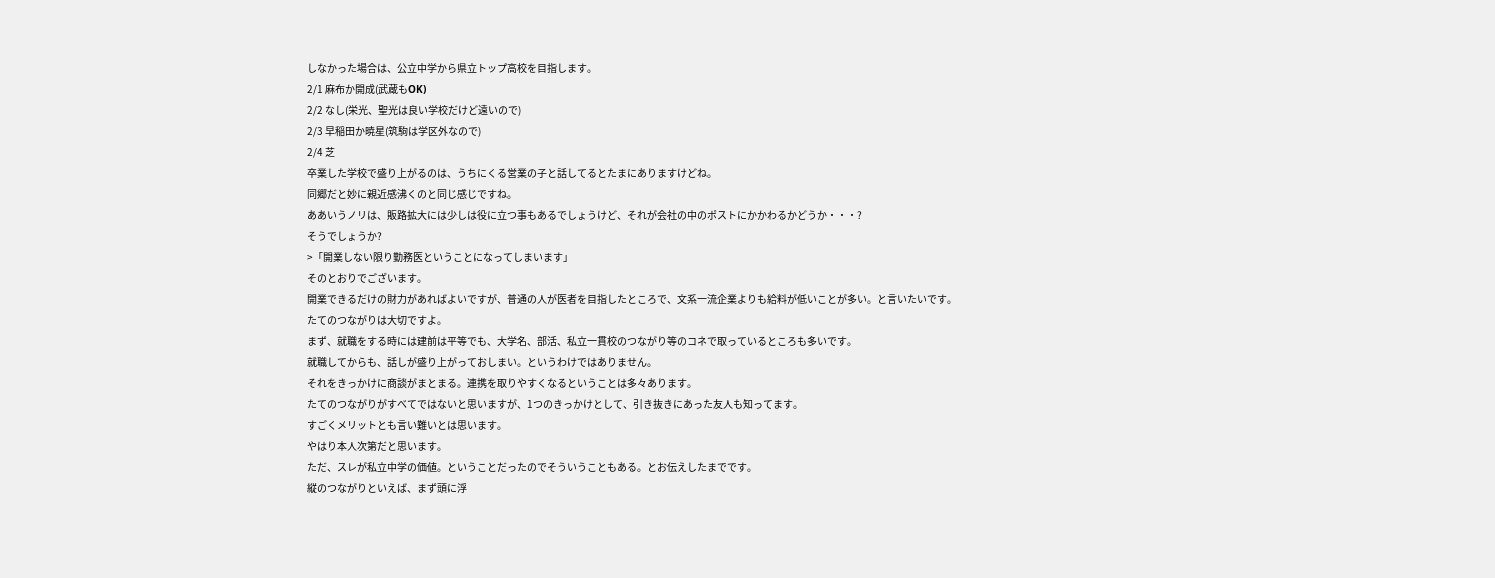しなかった場合は、公立中学から県立トップ高校を目指します。
2/1 麻布か開成(武蔵もOK)
2/2 なし(栄光、聖光は良い学校だけど遠いので)
2/3 早稲田か暁星(筑駒は学区外なので)
2/4 芝
卒業した学校で盛り上がるのは、うちにくる営業の子と話してるとたまにありますけどね。
同郷だと妙に親近感沸くのと同じ感じですね。
ああいうノリは、販路拡大には少しは役に立つ事もあるでしょうけど、それが会社の中のポストにかかわるかどうか・・・?
そうでしょうか?
>「開業しない限り勤務医ということになってしまいます」
そのとおりでございます。
開業できるだけの財力があればよいですが、普通の人が医者を目指したところで、文系一流企業よりも給料が低いことが多い。と言いたいです。
たてのつながりは大切ですよ。
まず、就職をする時には建前は平等でも、大学名、部活、私立一貫校のつながり等のコネで取っているところも多いです。
就職してからも、話しが盛り上がっておしまい。というわけではありません。
それをきっかけに商談がまとまる。連携を取りやすくなるということは多々あります。
たてのつながりがすべてではないと思いますが、1つのきっかけとして、引き抜きにあった友人も知ってます。
すごくメリットとも言い難いとは思います。
やはり本人次第だと思います。
ただ、スレが私立中学の価値。ということだったのでそういうこともある。とお伝えしたまでです。
縦のつながりといえば、まず頭に浮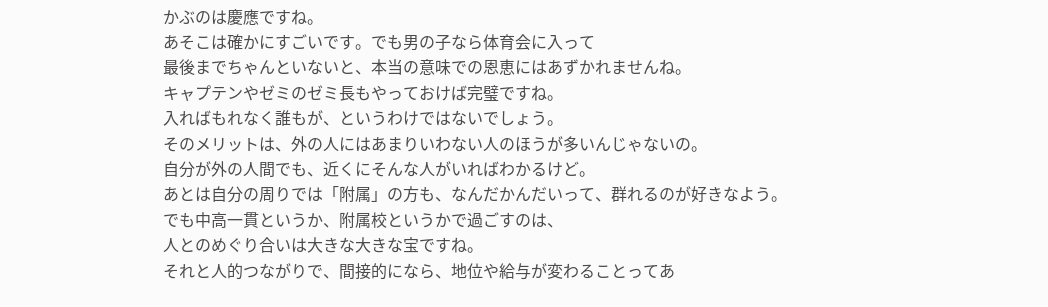かぶのは慶應ですね。
あそこは確かにすごいです。でも男の子なら体育会に入って
最後までちゃんといないと、本当の意味での恩恵にはあずかれませんね。
キャプテンやゼミのゼミ長もやっておけば完璧ですね。
入ればもれなく誰もが、というわけではないでしょう。
そのメリットは、外の人にはあまりいわない人のほうが多いんじゃないの。
自分が外の人間でも、近くにそんな人がいればわかるけど。
あとは自分の周りでは「附属」の方も、なんだかんだいって、群れるのが好きなよう。
でも中高一貫というか、附属校というかで過ごすのは、
人とのめぐり合いは大きな大きな宝ですね。
それと人的つながりで、間接的になら、地位や給与が変わることってあ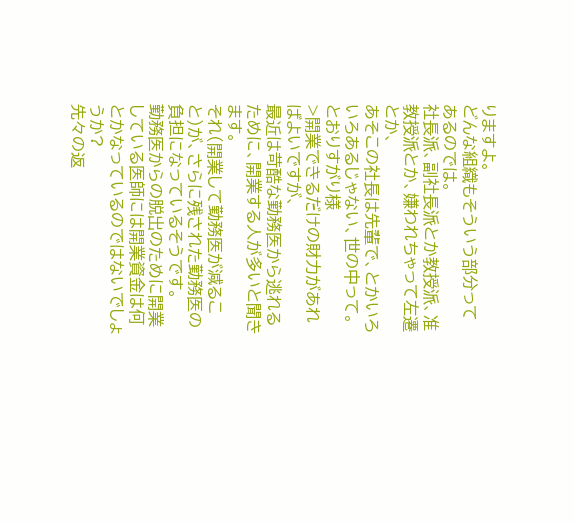りますよ。
どんな組織もそういう部分ってあるのでは。
社長派、副社長派とか教授派、准教授派とか、嫌われちゃって左遷とか、
あそこの社長は先輩で、とかいろいろあるじゃない、世の中って。
とおりすがり様
>開業できるだけの財力があればよいですが、
最近は苛酷な勤務医から逃れるために、開業する人が多いと聞きます。
それ(開業して勤務医が減ること)が、さらに残された勤務医の負担になっているそうです。
勤務医からの脱出のために開業している医師には開業資金は何とかなっているのではないでしょうか?
先々の返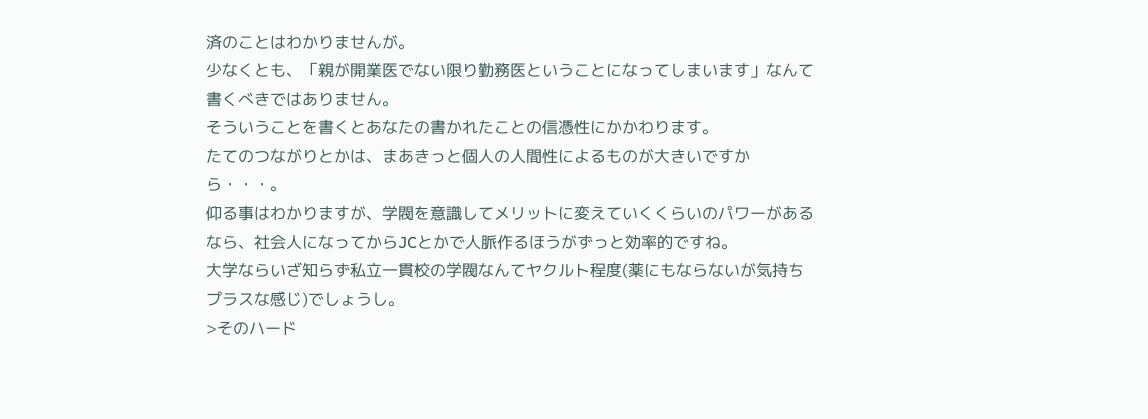済のことはわかりませんが。
少なくとも、「親が開業医でない限り勤務医ということになってしまいます」なんて書くべきではありません。
そういうことを書くとあなたの書かれたことの信憑性にかかわります。
たてのつながりとかは、まあきっと個人の人間性によるものが大きいですから・・・。
仰る事はわかりますが、学閥を意識してメリットに変えていくくらいのパワーがあるなら、社会人になってからJCとかで人脈作るほうがずっと効率的ですね。
大学ならいざ知らず私立一貫校の学閥なんてヤクルト程度(薬にもならないが気持ちプラスな感じ)でしょうし。
>そのハード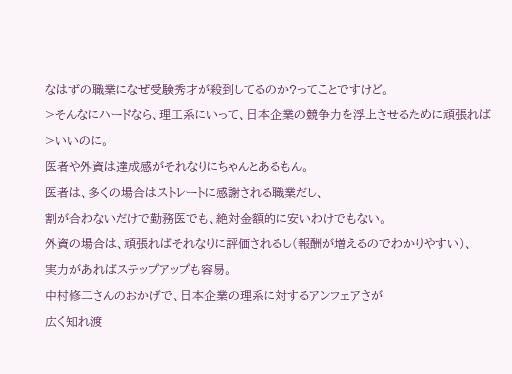なはずの職業になぜ受験秀才が殺到してるのか?ってことですけど。
>そんなにハードなら、理工系にいって、日本企業の競争力を浮上させるために頑張れば
>いいのに。
医者や外資は達成感がそれなりにちゃんとあるもん。
医者は、多くの場合はストレートに感謝される職業だし、
割が合わないだけで勤務医でも、絶対金額的に安いわけでもない。
外資の場合は、頑張ればそれなりに評価されるし(報酬が増えるのでわかりやすい)、
実力があればステップアップも容易。
中村修二さんのおかげで、日本企業の理系に対するアンフェアさが
広く知れ渡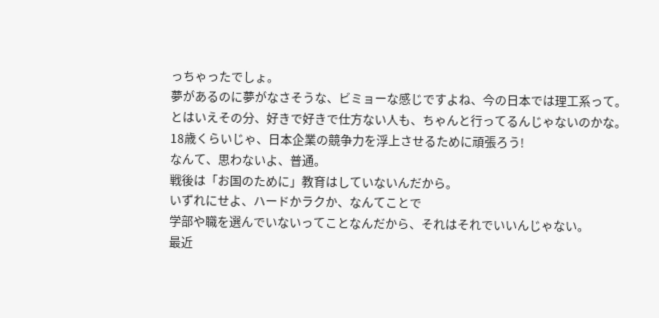っちゃったでしょ。
夢があるのに夢がなさそうな、ビミョーな感じですよね、今の日本では理工系って。
とはいえその分、好きで好きで仕方ない人も、ちゃんと行ってるんじゃないのかな。
18歳くらいじゃ、日本企業の競争力を浮上させるために頑張ろう!
なんて、思わないよ、普通。
戦後は「お国のために」教育はしていないんだから。
いずれにせよ、ハードかラクか、なんてことで
学部や職を選んでいないってことなんだから、それはそれでいいんじゃない。
最近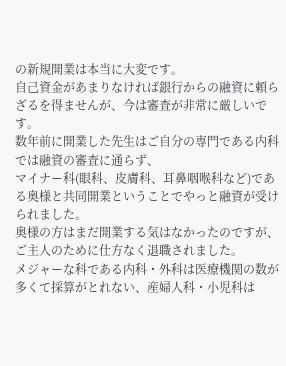の新規開業は本当に大変です。
自己資金があまりなければ銀行からの融資に頼らざるを得ませんが、今は審査が非常に厳しいです。
数年前に開業した先生はご自分の専門である内科では融資の審査に通らず、
マイナー科(眼科、皮膚科、耳鼻咽喉科など)である奥様と共同開業ということでやっと融資が受けられました。
奥様の方はまだ開業する気はなかったのですが、ご主人のために仕方なく退職されました。
メジャーな科である内科・外科は医療機関の数が多くて採算がとれない、産婦人科・小児科は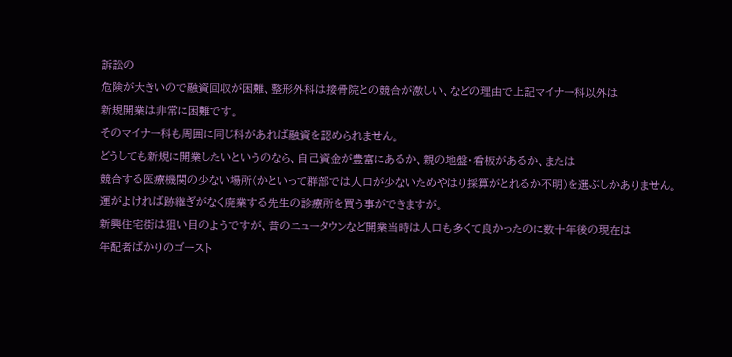訴訟の
危険が大きいので融資回収が困難、整形外科は接骨院との競合が激しい、などの理由で上記マイナー科以外は
新規開業は非常に困難です。
そのマイナー科も周囲に同じ科があれば融資を認められません。
どうしても新規に開業したいというのなら、自己資金が豊富にあるか、親の地盤・看板があるか、または
競合する医療機関の少ない場所(かといって群部では人口が少ないためやはり採算がとれるか不明)を選ぶしかありません。
運がよければ跡継ぎがなく廃業する先生の診療所を買う事ができますが。
新興住宅街は狙い目のようですが、昔のニュータウンなど開業当時は人口も多くて良かったのに数十年後の現在は
年配者ばかりのゴースト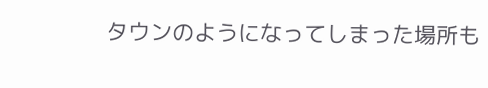タウンのようになってしまった場所も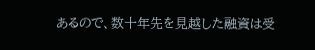あるので、数十年先を見越した融資は受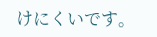けにくいです。